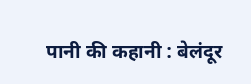पानी की कहानी : बेलंदूर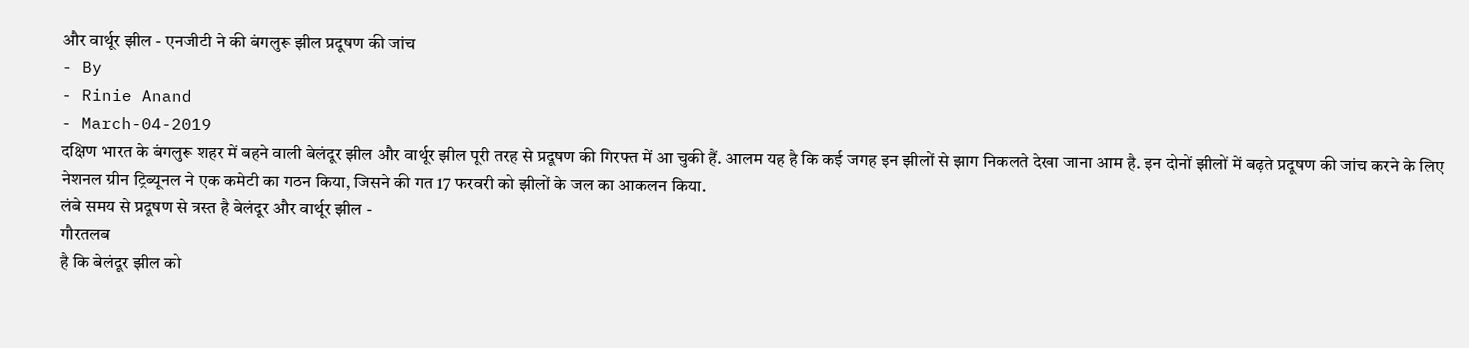और वार्थूर झील - एनजीटी ने की बंगलुरू झील प्रदूषण की जांच
- By
- Rinie Anand
- March-04-2019
दक्षिण भारत के बंगलुरू शहर में बहने वाली बेलंदूर झील और वार्थूर झील पूरी तरह से प्रदूषण की गिरफ्त में आ चुकी हैं. आलम यह है कि कई जगह इन झीलों से झाग निकलते देखा जाना आम है. इन दोनों झीलों में बढ़ते प्रदूषण की जांच करने के लिए नेशनल ग्रीन ट्रिब्यूनल ने एक कमेटी का गठन किया, जिसने की गत 17 फरवरी को झीलों के जल का आकलन किया.
लंबे समय से प्रदूषण से त्रस्त है बेलंदूर और वार्थूर झील -
गौरतलब
है कि बेलंदूर झील को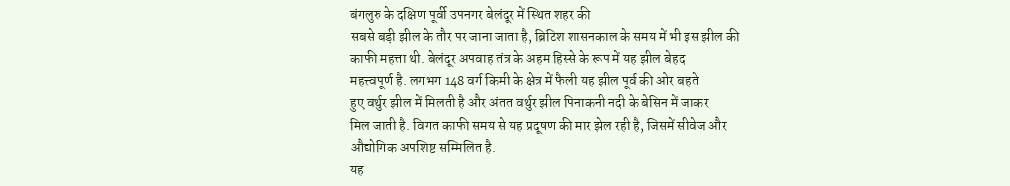बंगलुरु के दक्षिण पूर्वी उपनगर बेलंदूर में स्थित शहर की
सबसे बड़ी झील के तौर पर जाना जाता है, ब्रिटिश शासनकाल के समय में भी इस झील की
काफी महत्ता थी. बेलंदूर अपवाह तंत्र के अहम हिस्से के रूप में यह झील बेहद
महत्त्वपूर्ण है. लगभग 148 वर्ग किमी के क्षेत्र में फैली यह झील पूर्व की ओर बहते
हुए वर्थुर झील में मिलती है और अंतत वर्थुर झील पिनाकनी नदी के बेसिन में जाकर
मिल जाती है. विगत काफी समय से यह प्रदूषण की मार झेल रही है, जिसमें सीवेज और
औद्योगिक अपशिष्ट सम्मिलित है.
यह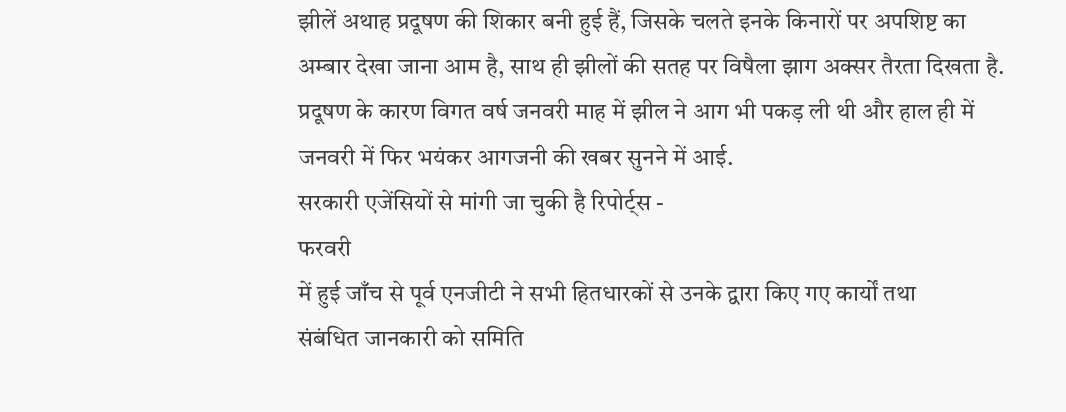झीलें अथाह प्रदूषण की शिकार बनी हुई हैं, जिसके चलते इनके किनारों पर अपशिष्ट का
अम्बार देखा जाना आम है, साथ ही झीलों की सतह पर विषैला झाग अक्सर तैरता दिखता है.
प्रदूषण के कारण विगत वर्ष जनवरी माह में झील ने आग भी पकड़ ली थी और हाल ही में
जनवरी में फिर भयंकर आगजनी की खबर सुनने में आई.
सरकारी एजेंसियों से मांगी जा चुकी है रिपोर्ट्स -
फरवरी
में हुई जाँच से पूर्व एनजीटी ने सभी हितधारकों से उनके द्वारा किए गए कार्यों तथा
संबंधित जानकारी को समिति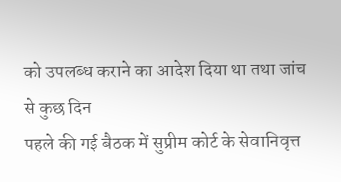को उपलब्ध कराने का आदेश दिया था तथा जांच से कुछ दिन
पहले की गई बैठक में सुप्रीम कोर्ट के सेवानिवृत्त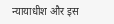न्यायाधीश और इस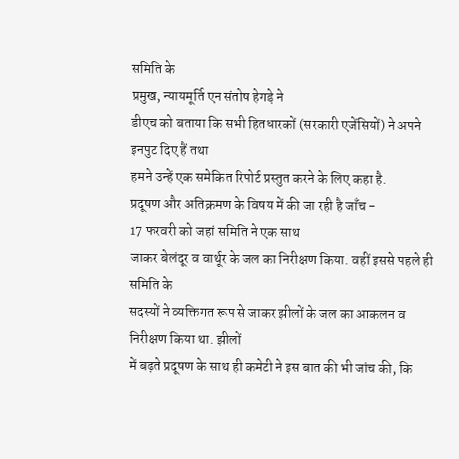समिति के
प्रमुख, न्यायमूर्ति एन संतोष हेगड़े ने
डीएच को बताया कि सभी हितधारकों (सरकारी एजेंसियों) ने अपने इनपुट दिए हैं तथा
हमने उन्हें एक समेकित रिपोर्ट प्रस्तुत करने के लिए कहा है.
प्रदूषण और अतिक्रमण के विषय में की जा रही है जाँच -
17 फरवरी को जहां समिति ने एक साथ
जाकर बेलंदूर व वार्थूर के जल का निरीक्षण किया. वहीं इससे पहले ही समिति के
सदस्यों ने व्यक्तिगत रूप से जाकर झीलों के जल का आकलन व निरीक्षण किया था. झीलों
में बढ़ते प्रदूषण के साथ ही कमेटी ने इस बात की भी जांच की, कि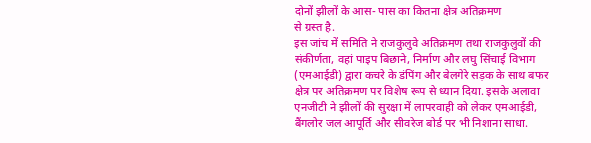दोनों झीलों के आस- पास का कितना क्षेत्र अतिक्रमण
से ग्रस्त है.
इस जांच में समिति ने राजकुलुवे अतिक्रमण तथा राजकुलुवों की संकीर्णता, वहां पाइप बिछाने, निर्माण और लघु सिंचाई विभाग (एमआईडी) द्वारा कचरे के डंपिंग और बेलगेरे सड़क के साथ बफर क्षेत्र पर अतिक्रमण पर विशेष रूप से ध्यान दिया. इसके अलावा एनजीटी ने झीलों की सुरक्षा में लापरवाही को लेकर एमआईडी, बैंगलोर जल आपूर्ति और सीवरेज बोर्ड पर भी निशाना साधा.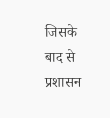जिसके बाद से प्रशासन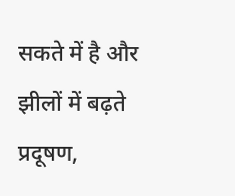सकते में है और झीलों में बढ़ते प्रदूषण,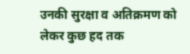उनकी सुरक्षा व अतिक्रमण को लेकर कुछ हद तक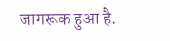जागरूक हुआ है.